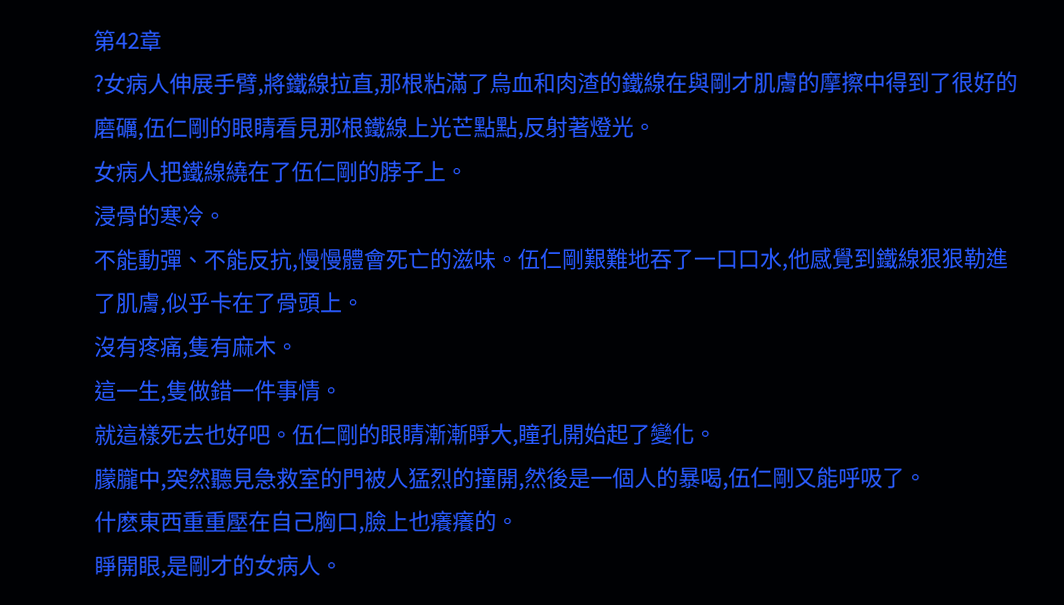第42章
?女病人伸展手臂,將鐵線拉直,那根粘滿了烏血和肉渣的鐵線在與剛才肌膚的摩擦中得到了很好的磨礪,伍仁剛的眼睛看見那根鐵線上光芒點點,反射著燈光。
女病人把鐵線繞在了伍仁剛的脖子上。
浸骨的寒冷。
不能動彈、不能反抗,慢慢體會死亡的滋味。伍仁剛艱難地吞了一口口水,他感覺到鐵線狠狠勒進了肌膚,似乎卡在了骨頭上。
沒有疼痛,隻有麻木。
這一生,隻做錯一件事情。
就這樣死去也好吧。伍仁剛的眼睛漸漸睜大,瞳孔開始起了變化。
朦朧中,突然聽見急救室的門被人猛烈的撞開,然後是一個人的暴喝,伍仁剛又能呼吸了。
什麽東西重重壓在自己胸口,臉上也癢癢的。
睜開眼,是剛才的女病人。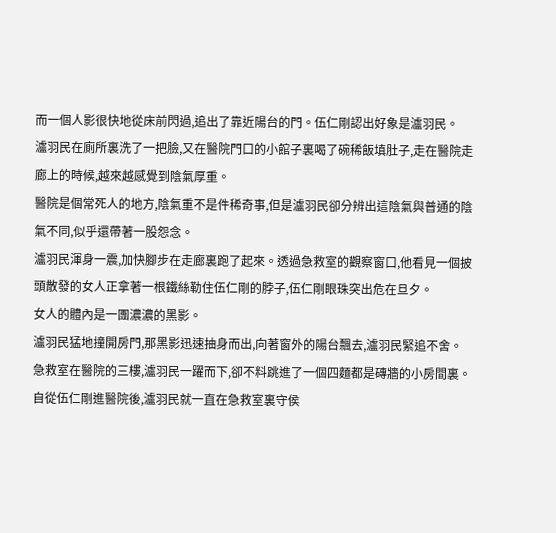而一個人影很快地從床前閃過,追出了靠近陽台的門。伍仁剛認出好象是瀘羽民。
瀘羽民在廁所裏洗了一把臉,又在醫院門口的小館子裏喝了碗稀飯填肚子,走在醫院走廊上的時候,越來越感覺到陰氣厚重。
醫院是個常死人的地方,陰氣重不是件稀奇事,但是瀘羽民卻分辨出這陰氣與普通的陰氣不同,似乎還帶著一股怨念。
瀘羽民渾身一震,加快腳步在走廊裏跑了起來。透過急救室的觀察窗口,他看見一個披頭散發的女人正拿著一根鐵絲勒住伍仁剛的脖子,伍仁剛眼珠突出危在旦夕。
女人的體內是一團濃濃的黑影。
瀘羽民猛地撞開房門,那黑影迅速抽身而出,向著窗外的陽台飄去,瀘羽民緊追不舍。
急救室在醫院的三樓,瀘羽民一躍而下,卻不料跳進了一個四麵都是磚牆的小房間裏。
自從伍仁剛進醫院後,瀘羽民就一直在急救室裏守侯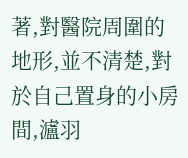著,對醫院周圍的地形,並不清楚,對於自己置身的小房間,瀘羽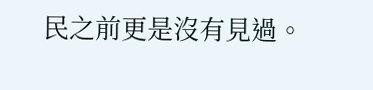民之前更是沒有見過。